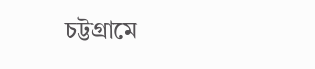চট্টগ্রামে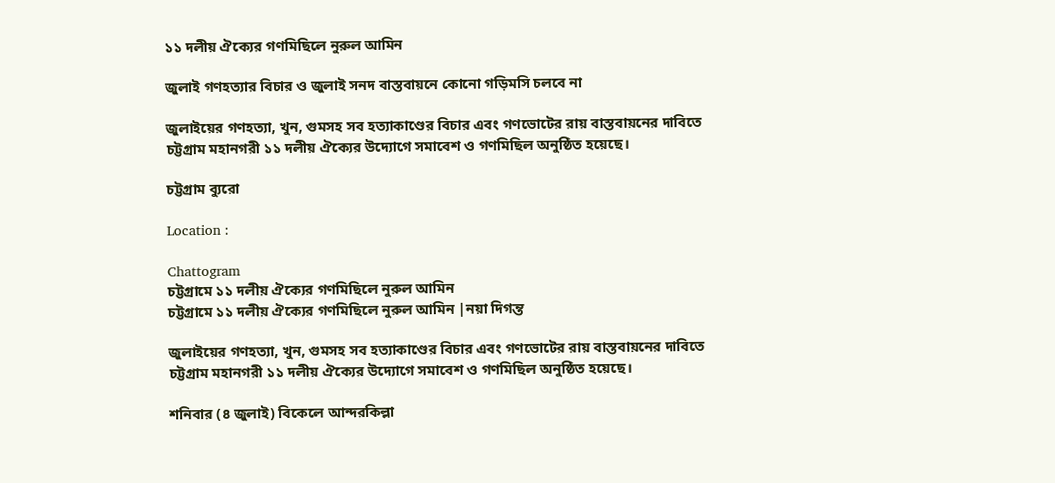১১ দলীয় ঐক্যের গণমিছিলে নুরুল আমিন

জুলাই গণহত্যার বিচার ও জুলাই সনদ বাস্তবায়নে কোনো গড়িমসি চলবে না

জুলাইয়ের গণহত্যা, খুন, গুমসহ সব হত্যাকাণ্ডের বিচার এবং গণভোটের রায় বাস্তবায়নের দাবিতে চট্টগ্রাম মহানগরী ১১ দলীয় ঐক্যের উদ্যোগে সমাবেশ ও গণমিছিল অনুষ্ঠিত হয়েছে।

চট্টগ্রাম ব্যুরো

Location :

Chattogram
চট্টগ্রামে ১১ দলীয় ঐক্যের গণমিছিলে নুরুল আমিন
চট্টগ্রামে ১১ দলীয় ঐক্যের গণমিছিলে নুরুল আমিন |নয়া দিগন্ত

জুলাইয়ের গণহত্যা, খুন, গুমসহ সব হত্যাকাণ্ডের বিচার এবং গণভোটের রায় বাস্তবায়নের দাবিতে চট্টগ্রাম মহানগরী ১১ দলীয় ঐক্যের উদ্যোগে সমাবেশ ও গণমিছিল অনুষ্ঠিত হয়েছে।

শনিবার (৪ জুলাই) বিকেলে আন্দরকিল্লা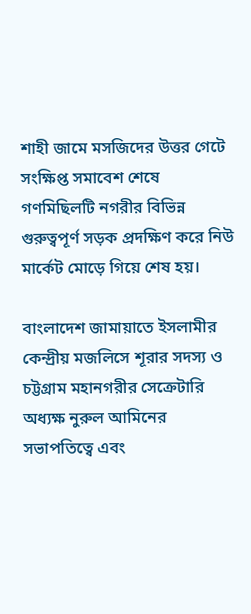শাহী জামে মসজিদের উত্তর গেটে সংক্ষিপ্ত সমাবেশ শেষে গণমিছিলটি নগরীর বিভিন্ন গুরুত্বপূর্ণ সড়ক প্রদক্ষিণ করে নিউ মার্কেট মোড়ে গিয়ে শেষ হয়।

বাংলাদেশ জামায়াতে ইসলামীর কেন্দ্রীয় মজলিসে শূরার সদস্য ও চট্টগ্রাম মহানগরীর সেক্রেটারি অধ্যক্ষ নুরুল আমিনের সভাপতিত্বে এবং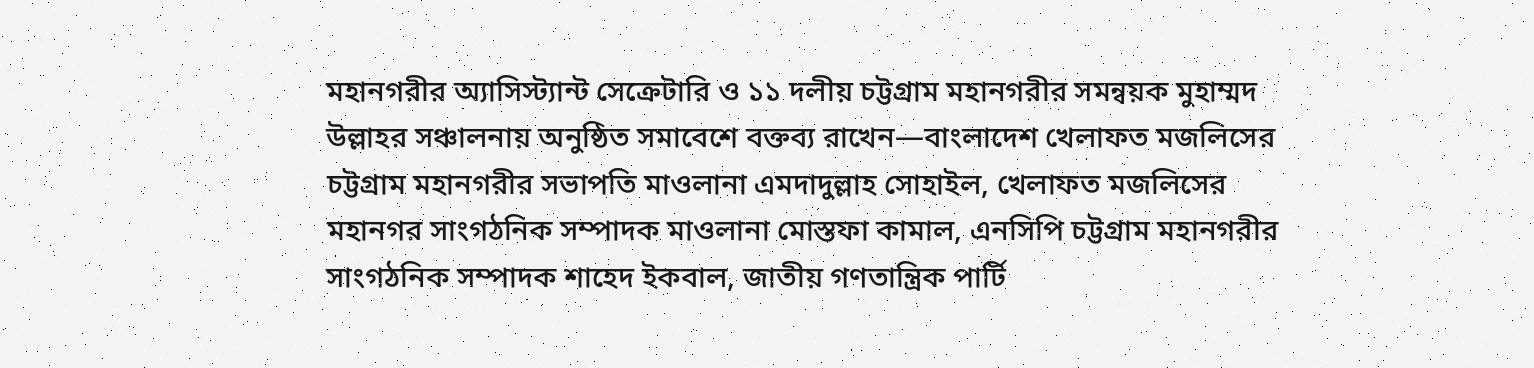মহানগরীর অ্যাসিস্ট্যান্ট সেক্রেটারি ও ১১ দলীয় চট্টগ্রাম মহানগরীর সমন্বয়ক মুহাম্মদ উল্লাহর সঞ্চালনায় অনুষ্ঠিত সমাবেশে বক্তব্য রাখেন—বাংলাদেশ খেলাফত মজলিসের চট্টগ্রাম মহানগরীর সভাপতি মাওলানা এমদাদুল্লাহ সোহাইল, খেলাফত মজলিসের মহানগর সাংগঠনিক সম্পাদক মাওলানা মোস্তফা কামাল, এনসিপি চট্টগ্রাম মহানগরীর সাংগঠনিক সম্পাদক শাহেদ ইকবাল, জাতীয় গণতান্ত্রিক পার্টি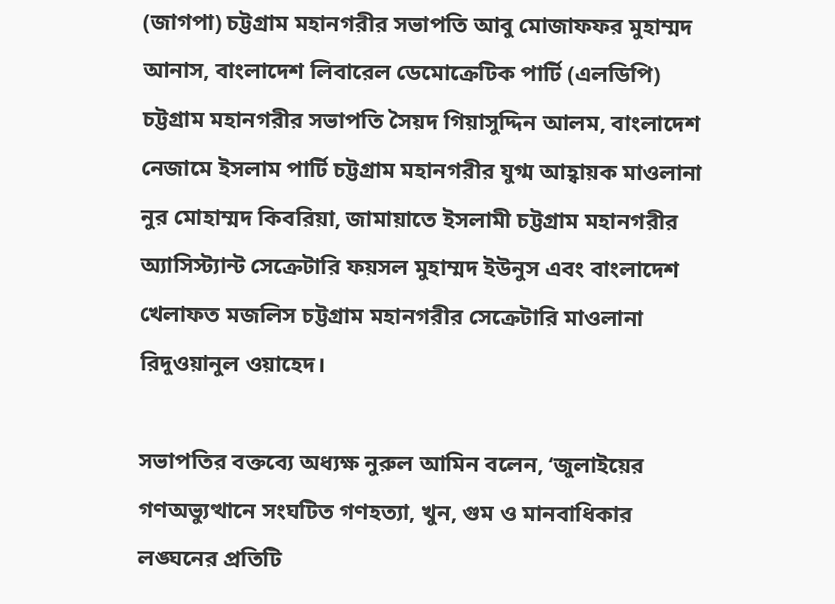(জাগপা) চট্টগ্রাম মহানগরীর সভাপতি আবু মোজাফফর মুহাম্মদ আনাস, বাংলাদেশ লিবারেল ডেমোক্রেটিক পার্টি (এলডিপি) চট্টগ্রাম মহানগরীর সভাপতি সৈয়দ গিয়াসুদ্দিন আলম, বাংলাদেশ নেজামে ইসলাম পার্টি চট্টগ্রাম মহানগরীর যুগ্ম আহ্বায়ক মাওলানা নুর মোহাম্মদ কিবরিয়া, জামায়াতে ইসলামী চট্টগ্রাম মহানগরীর অ্যাসিস্ট্যান্ট সেক্রেটারি ফয়সল মুহাম্মদ ইউনুস এবং বাংলাদেশ খেলাফত মজলিস চট্টগ্রাম মহানগরীর সেক্রেটারি মাওলানা রিদুওয়ানুল ওয়াহেদ।

সভাপতির বক্তব্যে অধ্যক্ষ নুরুল আমিন বলেন, ‘জুলাইয়ের গণঅভ্যুত্থানে সংঘটিত গণহত্যা, খুন, গুম ও মানবাধিকার লঙ্ঘনের প্রতিটি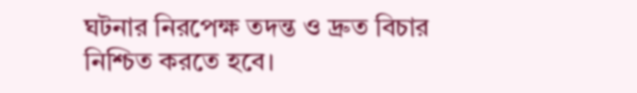ঘটনার নিরপেক্ষ তদন্ত ও দ্রুত বিচার নিশ্চিত করতে হবে।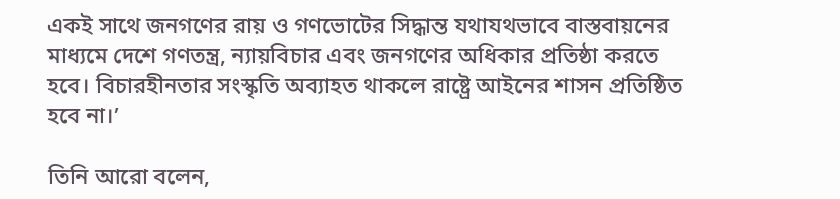একই সাথে জনগণের রায় ও গণভোটের সিদ্ধান্ত যথাযথভাবে বাস্তবায়নের মাধ্যমে দেশে গণতন্ত্র, ন্যায়বিচার এবং জনগণের অধিকার প্রতিষ্ঠা করতে হবে। বিচারহীনতার সংস্কৃতি অব্যাহত থাকলে রাষ্ট্রে আইনের শাসন প্রতিষ্ঠিত হবে না।’

তিনি আরো বলেন,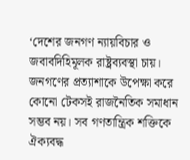‘দেশের জনগণ ন্যায়বিচার ও জবাবদিহিমূলক রাষ্ট্রব্যবস্থা চায়। জনগণের প্রত্যাশাকে উপেক্ষা করে কোনো টেকসই রাজনৈতিক সমাধান সম্ভব নয়। সব গণতান্ত্রিক শক্তিকে ঐক্যবদ্ধ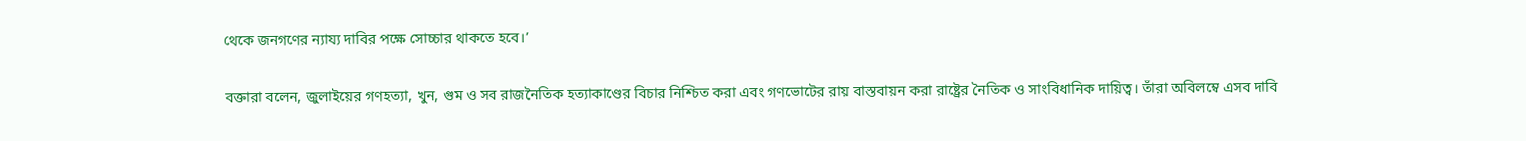থেকে জনগণের ন্যায্য দাবির পক্ষে সোচ্চার থাকতে হবে।’

বক্তারা বলেন, জুলাইয়ের গণহত্যা, খুন, গুম ও সব রাজনৈতিক হত্যাকাণ্ডের বিচার নিশ্চিত করা এবং গণভোটের রায় বাস্তবায়ন করা রাষ্ট্রের নৈতিক ও সাংবিধানিক দায়িত্ব। তাঁরা অবিলম্বে এসব দাবি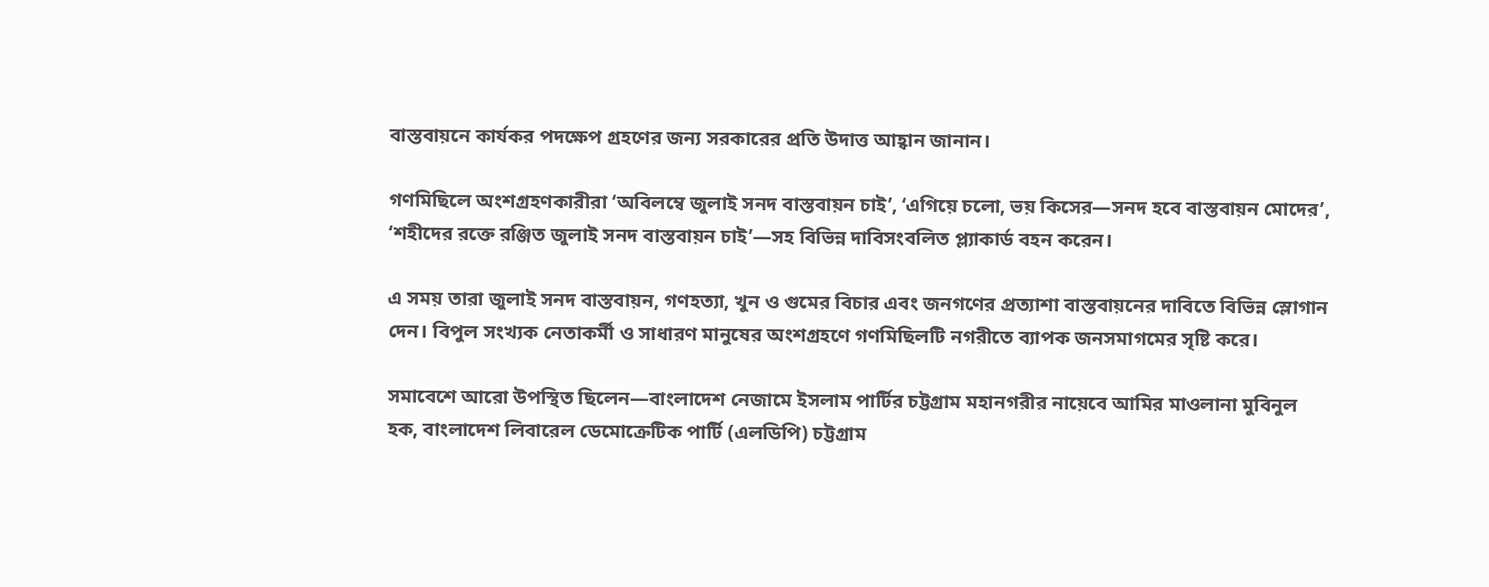বাস্তবায়নে কার্যকর পদক্ষেপ গ্রহণের জন্য সরকারের প্রতি উদাত্ত আহ্বান জানান।

গণমিছিলে অংশগ্রহণকারীরা ‘অবিলম্বে জুলাই সনদ বাস্তবায়ন চাই’, ‘এগিয়ে চলো, ভয় কিসের—সনদ হবে বাস্তবায়ন মোদের’, ‘শহীদের রক্তে রঞ্জিত জুলাই সনদ বাস্তবায়ন চাই’—সহ বিভিন্ন দাবিসংবলিত প্ল্যাকার্ড বহন করেন।

এ সময় তারা জুলাই সনদ বাস্তবায়ন, গণহত্যা, খুন ও গুমের বিচার এবং জনগণের প্রত্যাশা বাস্তবায়নের দাবিতে বিভিন্ন স্লোগান দেন। বিপুল সংখ্যক নেতাকর্মী ও সাধারণ মানুষের অংশগ্রহণে গণমিছিলটি নগরীতে ব্যাপক জনসমাগমের সৃষ্টি করে।

সমাবেশে আরো উপস্থিত ছিলেন—বাংলাদেশ নেজামে ইসলাম পার্টির চট্টগ্রাম মহানগরীর নায়েবে আমির মাওলানা মুবিনুল হক, বাংলাদেশ লিবারেল ডেমোক্রেটিক পার্টি (এলডিপি) চট্টগ্রাম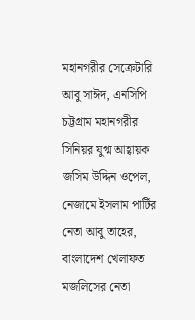মহানগরীর সেক্রেটারি আবু সাঈদ, এনসিপি চট্টগ্রাম মহানগরীর সিনিয়র যুগ্ম আহ্বায়ক জসিম উদ্দিন ওপেল, নেজামে ইসলাম পার্টির নেতা আবু তাহের, বাংলাদেশ খেলাফত মজলিসের নেতা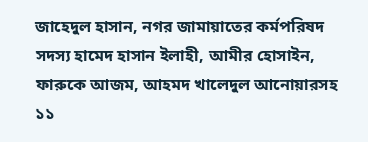জাহেদুল হাসান, নগর জামায়াতের কর্মপরিষদ সদস্য হামেদ হাসান ইলাহী, আমীর হোসাইন, ফারুকে আজম, আহমদ খালেদুল আনোয়ারসহ ১১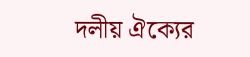দলীয় ঐক্যের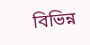বিভিন্ন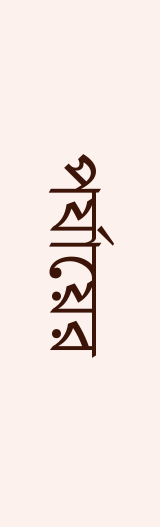পর্যায়ের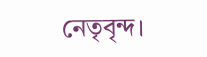নেতৃবৃন্দ।